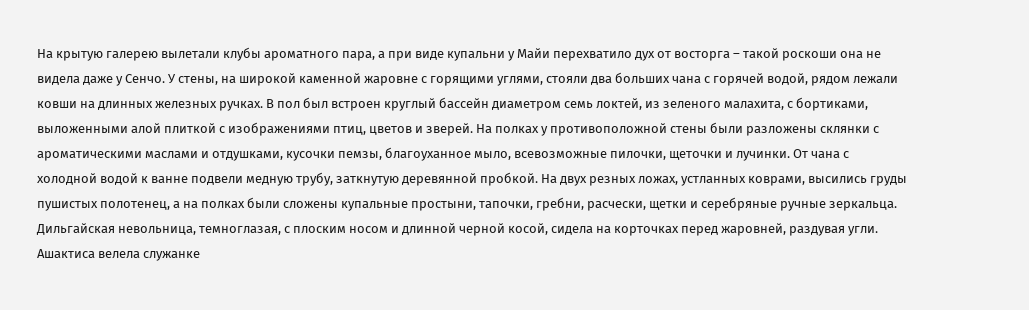На крытую галерею вылетали клубы ароматного пара, а при виде купальни у Майи перехватило дух от восторга – такой роскоши она не видела даже у Сенчо. У стены, на широкой каменной жаровне с горящими углями, стояли два больших чана с горячей водой, рядом лежали ковши на длинных железных ручках. В пол был встроен круглый бассейн диаметром семь локтей, из зеленого малахита, с бортиками, выложенными алой плиткой с изображениями птиц, цветов и зверей. На полках у противоположной стены были разложены склянки с ароматическими маслами и отдушками, кусочки пемзы, благоуханное мыло, всевозможные пилочки, щеточки и лучинки. От чана с холодной водой к ванне подвели медную трубу, заткнутую деревянной пробкой. На двух резных ложах, устланных коврами, высились груды пушистых полотенец, а на полках были сложены купальные простыни, тапочки, гребни, расчески, щетки и серебряные ручные зеркальца.
Дильгайская невольница, темноглазая, с плоским носом и длинной черной косой, сидела на корточках перед жаровней, раздувая угли. Ашактиса велела служанке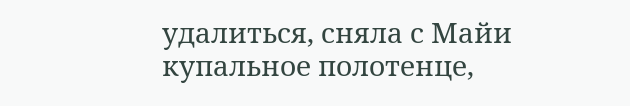удалиться, сняла с Майи купальное полотенце,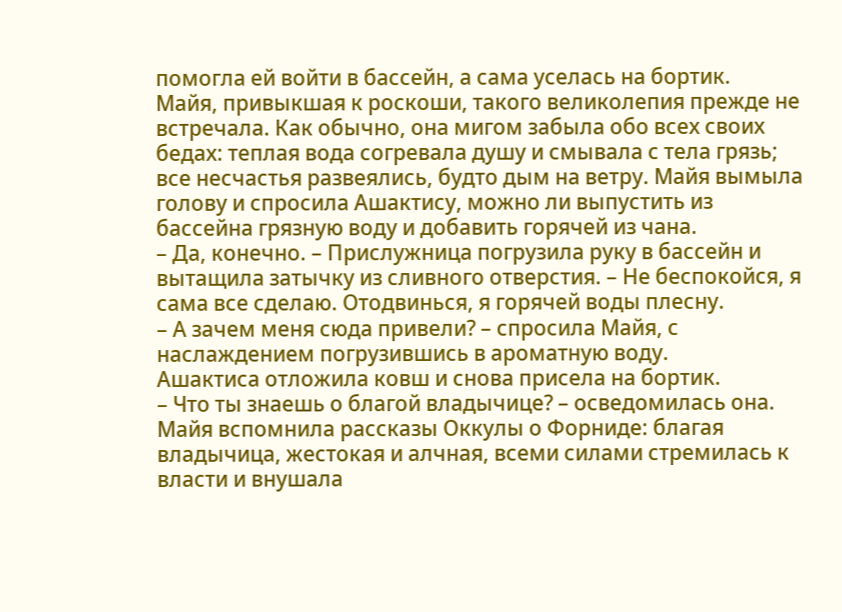помогла ей войти в бассейн, а сама уселась на бортик.
Майя, привыкшая к роскоши, такого великолепия прежде не встречала. Как обычно, она мигом забыла обо всех своих бедах: теплая вода согревала душу и смывала с тела грязь; все несчастья развеялись, будто дым на ветру. Майя вымыла голову и спросила Ашактису, можно ли выпустить из бассейна грязную воду и добавить горячей из чана.
– Да, конечно. – Прислужница погрузила руку в бассейн и вытащила затычку из сливного отверстия. – Не беспокойся, я сама все сделаю. Отодвинься, я горячей воды плесну.
– А зачем меня сюда привели? – спросила Майя, с наслаждением погрузившись в ароматную воду.
Ашактиса отложила ковш и снова присела на бортик.
– Что ты знаешь о благой владычице? – осведомилась она.
Майя вспомнила рассказы Оккулы о Форниде: благая владычица, жестокая и алчная, всеми силами стремилась к власти и внушала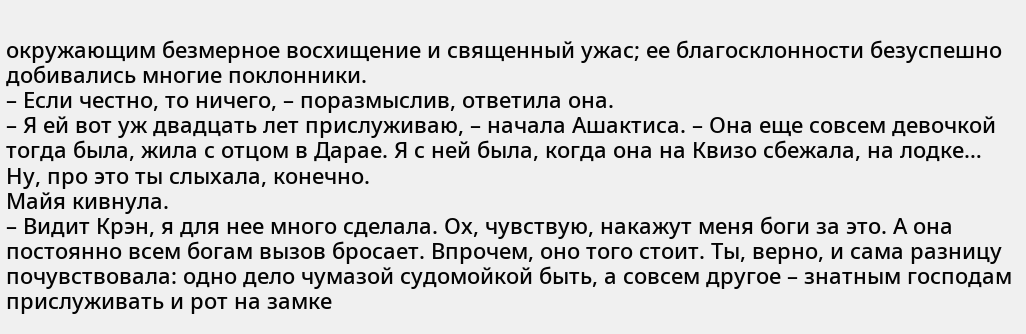окружающим безмерное восхищение и священный ужас; ее благосклонности безуспешно добивались многие поклонники.
– Если честно, то ничего, – поразмыслив, ответила она.
– Я ей вот уж двадцать лет прислуживаю, – начала Ашактиса. – Она еще совсем девочкой тогда была, жила с отцом в Дарае. Я с ней была, когда она на Квизо сбежала, на лодке… Ну, про это ты слыхала, конечно.
Майя кивнула.
– Видит Крэн, я для нее много сделала. Ох, чувствую, накажут меня боги за это. А она постоянно всем богам вызов бросает. Впрочем, оно того стоит. Ты, верно, и сама разницу почувствовала: одно дело чумазой судомойкой быть, а совсем другое – знатным господам прислуживать и рот на замке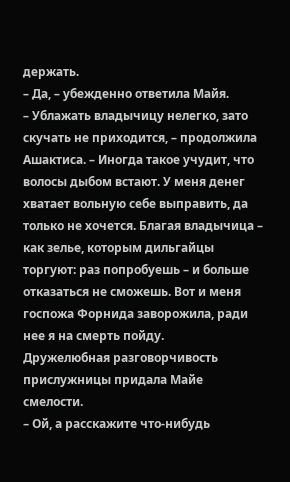держать.
– Да, – убежденно ответила Майя.
– Ублажать владычицу нелегко, зато скучать не приходится, – продолжила Ашактиса. – Иногда такое учудит, что волосы дыбом встают. У меня денег хватает вольную себе выправить, да только не хочется. Благая владычица – как зелье, которым дильгайцы торгуют: раз попробуешь – и больше отказаться не сможешь. Вот и меня госпожа Форнида заворожила, ради нее я на смерть пойду.
Дружелюбная разговорчивость прислужницы придала Майе смелости.
– Ой, а расскажите что-нибудь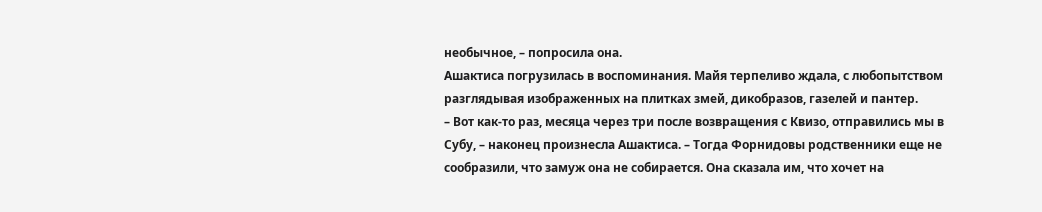необычное, – попросила она.
Ашактиса погрузилась в воспоминания. Майя терпеливо ждала, с любопытством разглядывая изображенных на плитках змей, дикобразов, газелей и пантер.
– Вот как-то раз, месяца через три после возвращения с Квизо, отправились мы в Субу, – наконец произнесла Ашактиса. – Тогда Форнидовы родственники еще не сообразили, что замуж она не собирается. Она сказала им, что хочет на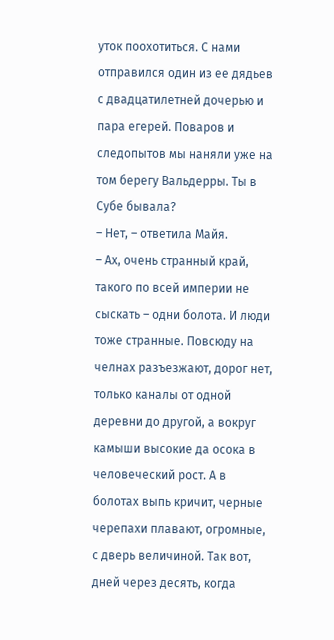уток поохотиться. С нами отправился один из ее дядьев с двадцатилетней дочерью и пара егерей. Поваров и следопытов мы наняли уже на том берегу Вальдерры. Ты в Субе бывала?
– Нет, – ответила Майя.
– Ах, очень странный край, такого по всей империи не сыскать – одни болота. И люди тоже странные. Повсюду на челнах разъезжают, дорог нет, только каналы от одной деревни до другой, а вокруг камыши высокие да осока в человеческий рост. А в болотах выпь кричит, черные черепахи плавают, огромные, с дверь величиной. Так вот, дней через десять, когда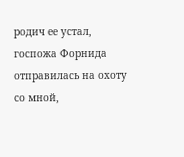родич ее устал, госпожа Форнида отправилась на охоту со мной,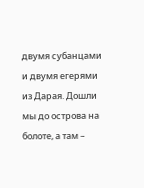двумя субанцами и двумя егерями из Дарая. Дошли мы до острова на болоте, а там –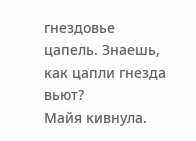гнездовье цапель. Знаешь, как цапли гнезда вьют?
Майя кивнула.